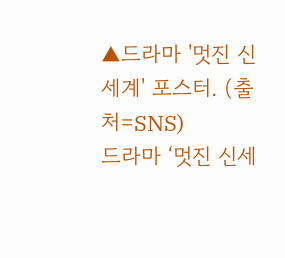▲드라마 '멋진 신세계' 포스터. (출처=SNS)
드라마 ‘멋진 신세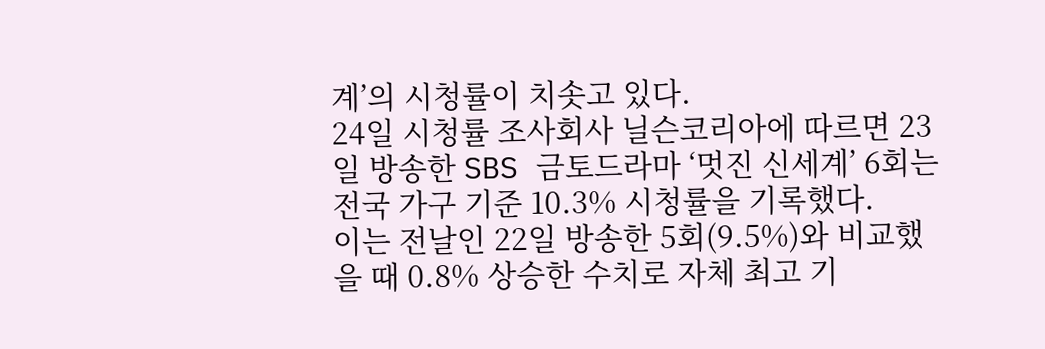계’의 시청률이 치솟고 있다.
24일 시청률 조사회사 닐슨코리아에 따르면 23일 방송한 SBS 금토드라마 ‘멋진 신세계’ 6회는 전국 가구 기준 10.3% 시청률을 기록했다.
이는 전날인 22일 방송한 5회(9.5%)와 비교했을 때 0.8% 상승한 수치로 자체 최고 기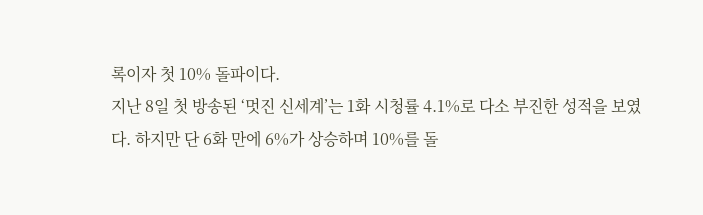록이자 첫 10% 돌파이다.
지난 8일 첫 방송된 ‘멋진 신세계’는 1화 시청률 4.1%로 다소 부진한 성적을 보였다. 하지만 단 6화 만에 6%가 상승하며 10%를 돌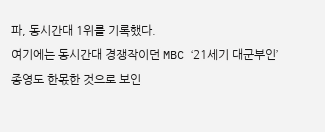파, 동시간대 1위를 기록했다.
여기에는 동시간대 경쟁작이던 MBC ‘21세기 대군부인’ 종영도 한몫한 것으로 보인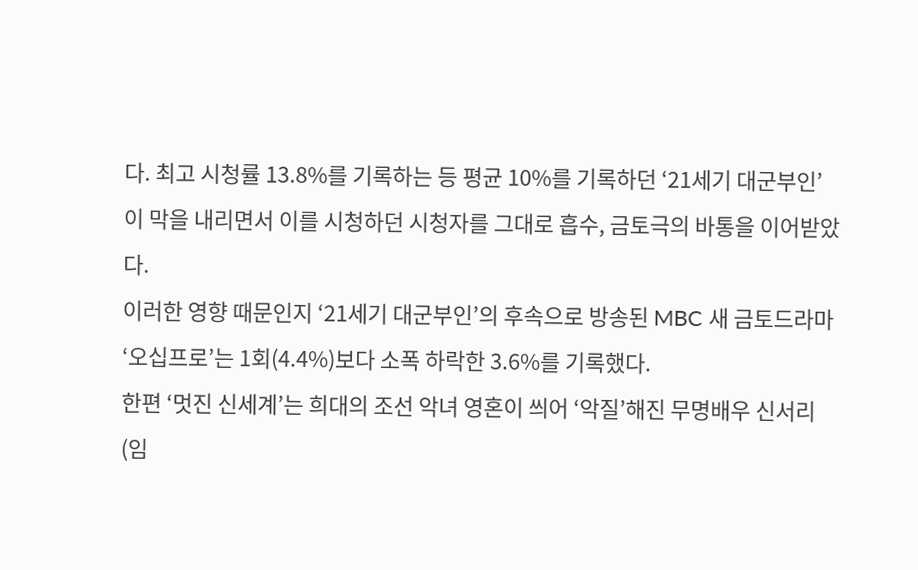다. 최고 시청률 13.8%를 기록하는 등 평균 10%를 기록하던 ‘21세기 대군부인’이 막을 내리면서 이를 시청하던 시청자를 그대로 흡수, 금토극의 바통을 이어받았다.
이러한 영향 때문인지 ‘21세기 대군부인’의 후속으로 방송된 MBC 새 금토드라마 ‘오십프로’는 1회(4.4%)보다 소폭 하락한 3.6%를 기록했다.
한편 ‘멋진 신세계’는 희대의 조선 악녀 영혼이 씌어 ‘악질’해진 무명배우 신서리(임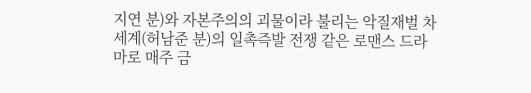지연 분)와 자본주의의 괴물이라 불리는 악질재벌 차세계(허남준 분)의 일촉즉발 전쟁 같은 로맨스 드라마로 매주 금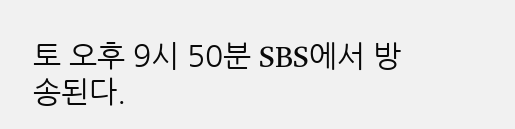토 오후 9시 50분 SBS에서 방송된다.